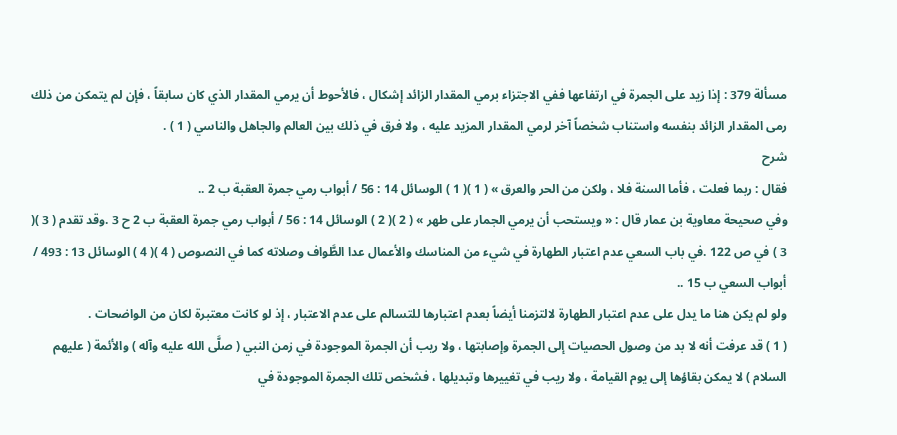مسألة 379 : إذا زيد على الجمرة في ارتفاعها ففي الاجتزاء برمي المقدار الزائد إشكال ، فالأحوط أن يرمي المقدار الذي كان سابقاً ، فإن لم يتمكن من ذلك رمى المقدار الزائد بنفسه واستناب شخصاً آخر لرمي المقدار المزيد عليه ، ولا فرق في ذلك بين العالم والجاهل والناسي ( 1 ) .
شرح
فقال : ربما فعلت ، فأما السنة فلا ، ولكن من الحر والعرق » ( 1 )( 1 ) الوسائل 14 : 56 / أبواب رمي جمرة العقبة ب 2 ..
وفي صحيحة معاوية بن عمار قال : « ويستحب أن يرمي الجمار على طهر » ( 2 )( 2 ) الوسائل 14 : 56 / أبواب رمي جمرة العقبة ب 2 ح 3 .وقد تقدم ( 3 )( 3 ) في ص 122 .في باب السعي عدم اعتبار الطهارة في شيء من المناسك والأعمال عدا الطَّواف وصلاته كما في النصوص ( 4 )( 4 ) الوسائل 13 : 493 / أبواب السعي ب 15 ..
ولو لم يكن هنا ما يدل على عدم اعتبار الطهارة لالتزمنا أيضاً بعدم اعتبارها للتسالم على عدم الاعتبار ، إذ لو كانت معتبرة لكان من الواضحات .
( 1 ) قد عرفت أنه لا بد من وصول الحصيات إلى الجمرة وإصابتها ، ولا ريب أن الجمرة الموجودة في زمن النبي ( صلَّى الله عليه وآله ) والأئمة ( عليهم السلام ) لا يمكن بقاؤها إلى يوم القيامة ، ولا ريب في تغييرها وتبديلها ، فشخص تلك الجمرة الموجودة في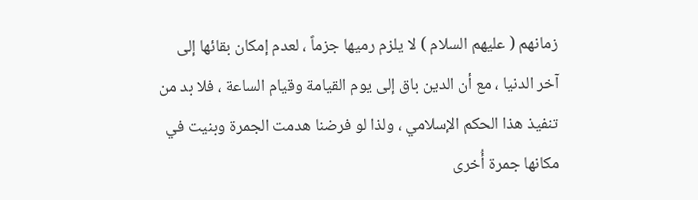زمانهم ( عليهم السلام ) لا يلزم رميها جزماً ، لعدم إمكان بقائها إلى آخر الدنيا ، مع أن الدين باق إلى يوم القيامة وقيام الساعة ، فلا بد من تنفيذ هذا الحكم الإسلامي ، ولذا لو فرضنا هدمت الجمرة وبنيت في مكانها جمرة أُخرى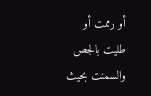أو رممت أو طليت بالجص والسمنت بحيث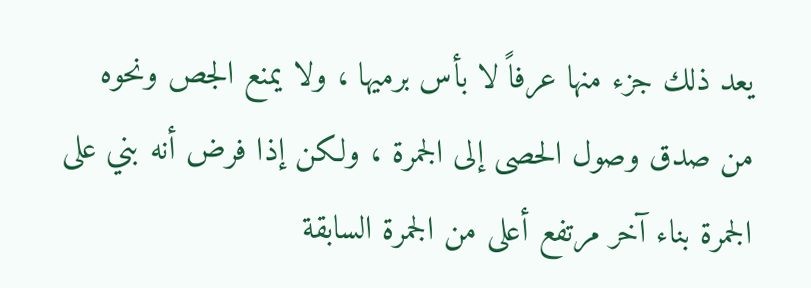يعد ذلك جزء منها عرفاً لا بأس برميها ، ولا يمنع الجص ونحوه من صدق وصول الحصى إلى الجمرة ، ولكن إذا فرض أنه بني على الجمرة بناء آخر مرتفع أعلى من الجمرة السابقة